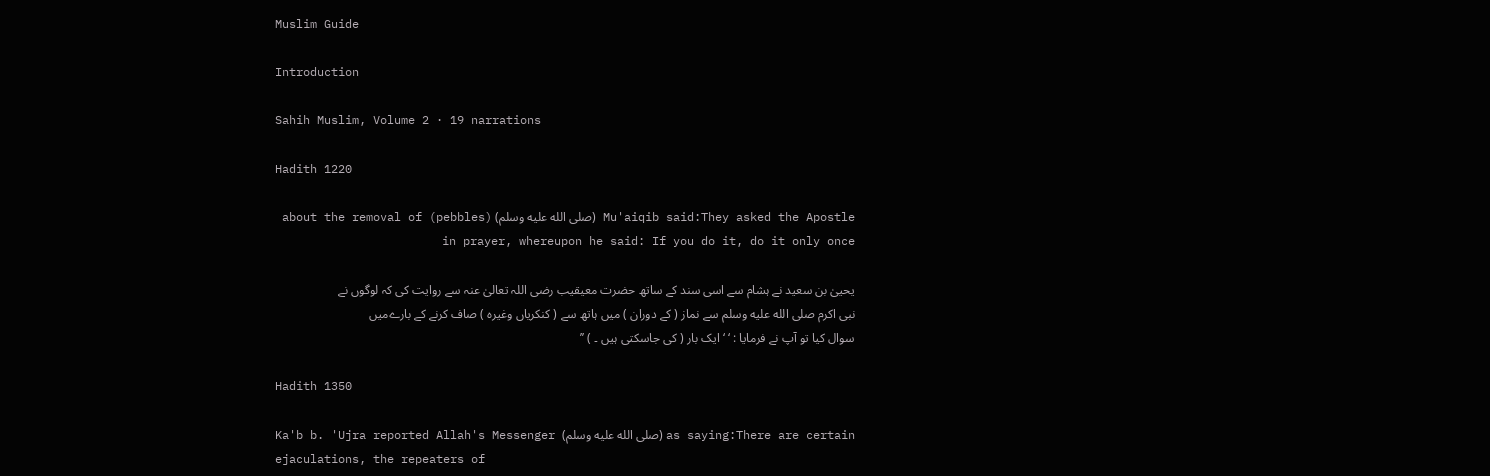Muslim Guide

Introduction

Sahih Muslim, Volume 2 · 19 narrations

Hadith 1220

Mu'aiqib said:They asked the Apostle (صلى الله عليه وسلم) about the removal of (pebbles) in prayer, whereupon he said: If you do it, do it only once

یحییٰ بن سعید نے ہشام سے اسی سند کے ساتھ حضرت معیقیب رضی اللہ تعالیٰ عنہ سے روایت کی کہ لوگوں نے نبی اکرم صلى الله عليه وسلم سے نماز ( کے دوران ) میں ہاتھ سے ( کنکریاں وغیرہ ) صاف کرنے کے بارےمیں سوال کیا تو آپ نے فرمایا : ‘ ‘ ایک بار ( کی جاسکتی ہیں ۔ ) ’’

Hadith 1350

Ka'b b. 'Ujra reported Allah's Messenger (صلى الله عليه وسلم) as saying:There are certain ejaculations, the repeaters of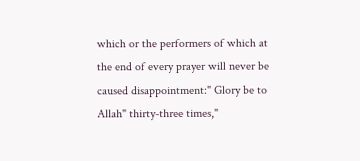which or the performers of which at the end of every prayer will never be caused disappointment:" Glory be to Allah" thirty-three times,"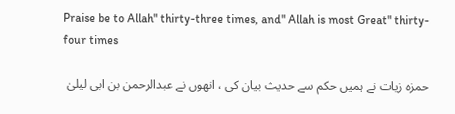Praise be to Allah" thirty-three times, and" Allah is most Great" thirty-four times

حمزہ زیات نے ہمیں حکم سے حدیث بیان کی ، انھوں نے عبدالرحمن بن ابی لیلیٰ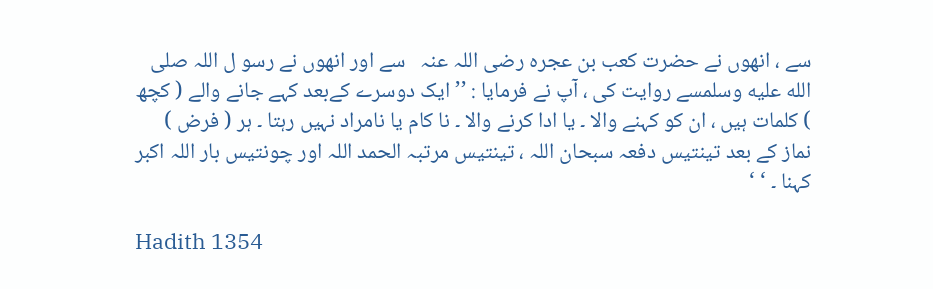سے ، انھوں نے حضرت کعب بن عجرہ ‌رضی ‌اللہ ‌عنہ ‌ ‌ سے اور انھوں نے رسو ل اللہ صلى الله عليه وسلمسے روایت کی ، آپ نے فرمایا : ’’ ایک دوسرے کےبعد کہے جانے والے ( کچھ ) کلمات ہیں ، ان کو کہنے والا ۔ یا ادا کرنے والا ۔ نا کام یا نامراد نہیں رہتا ۔ ہر ( فرض ) نماز کے بعد تینتیس دفعہ سبحان اللہ ، تینتیس مرتبہ الحمد اللہ اور چونتیس بار اللہ اکبر کہنا ۔ ‘ ‘

Hadith 1354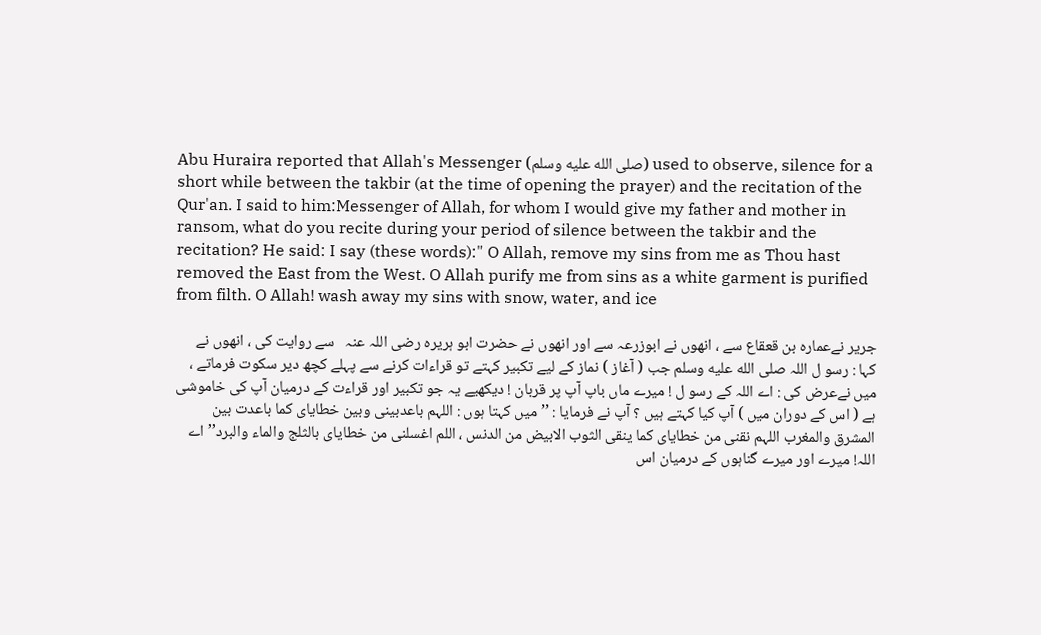Abu Huraira reported that Allah's Messenger (صلى الله عليه وسلم) used to observe, silence for a short while between the takbir (at the time of opening the prayer) and the recitation of the Qur'an. I said to him:Messenger of Allah, for whom I would give my father and mother in ransom, what do you recite during your period of silence between the takbir and the recitation? He said: I say (these words):" O Allah, remove my sins from me as Thou hast removed the East from the West. O Allah purify me from sins as a white garment is purified from filth. O Allah! wash away my sins with snow, water, and ice

جریر نےعمارہ بن قعقاع سے ، انھوں نے ابوزرعہ سے اور انھوں نے حضرت ابو ہریرہ ‌رضی ‌اللہ ‌عنہ ‌ ‌ سے روایت کی ، انھوں نے کہا : رسو ل اللہ صلى الله عليه وسلم جب ( آغاز ) نماز کے لیے تکبیر کہتے تو قراءات کرنے سے پہلے کچھ دیر سکوت فرماتے ، میں نےعرض کی : اے اللہ کے رسو ل ! میرے ماں باپ آپ پر قربان ! دیکھیے یہ جو تکبیر اور قراءت کے درمیان آپ کی خاموشی ہے ( اس کے دوران میں ) آپ کیا کہتے ہیں ؟ آپ نے فرمایا : ’’میں کہتا ہوں : اللہم باعدبینی وبین خطایای کما باعدت بین المشرق والمغرب اللہم نقنی من خطایای کما ینقی الثوب الابیض من الدنس ، اللم اغسلنی من خطایای بالثلج والماء والبرد’’ اے اللہ! میرے اور میرے گناہوں کے درمیان اس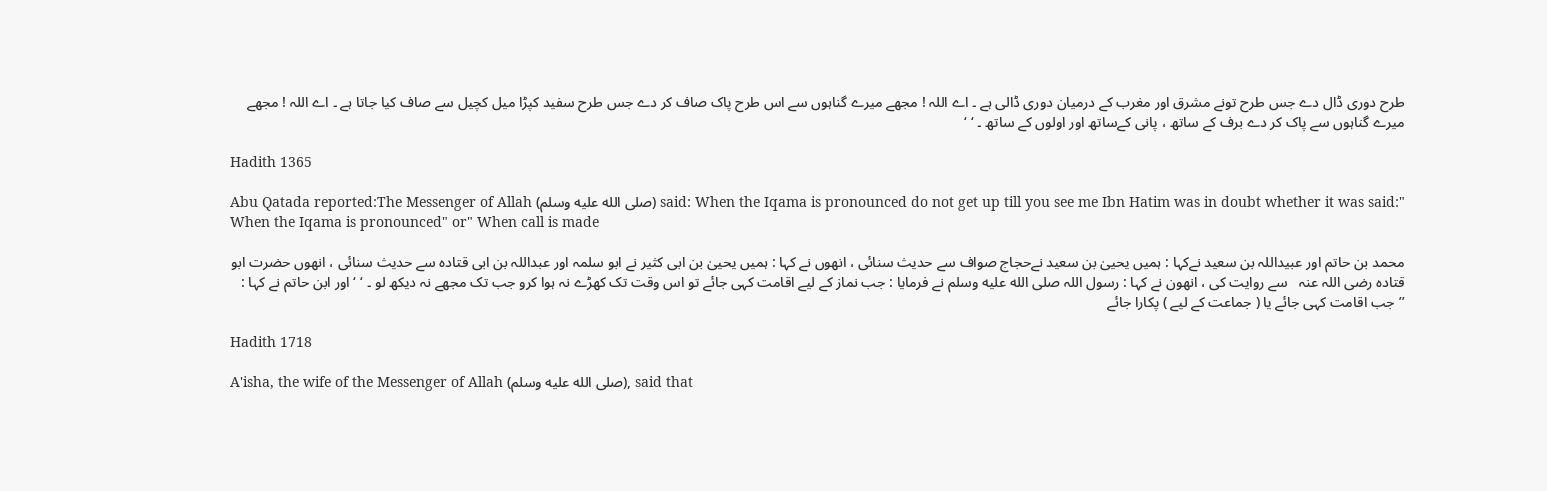طرح دوری ڈال دے جس طرح تونے مشرق اور مغرب کے درمیان دوری ڈالی ہے ۔ اے اللہ ! مجھے میرے گناہوں سے اس طرح پاک صاف کر دے جس طرح سفید کپڑا میل کچیل سے صاف کیا جاتا ہے ۔ اے اللہ ! مجھے میرے گناہوں سے پاک کر دے برف کے ساتھ ، پانی کےساتھ اور اولوں کے ساتھ ۔ ‘ ‘

Hadith 1365

Abu Qatada reported:The Messenger of Allah (صلى الله عليه وسلم) said: When the Iqama is pronounced do not get up till you see me Ibn Hatim was in doubt whether it was said:" When the Iqama is pronounced" or" When call is made

محمد بن حاتم اور عبیداللہ بن سعید نےکہا : ہمیں یحییٰ بن سعید نےحجاج صواف سے حدیث سنائی ، انھوں نے کہا : ہمیں یحییٰ بن ابی کثیر نے ابو سلمہ اور عبداللہ بن ابی قتادہ سے حدیث سنائی ، انھوں حضرت ابو قتادہ ‌رضی ‌اللہ ‌عنہ ‌ ‌ سے روایت کی ، انھون نے کہا : رسول اللہ صلى الله عليه وسلم نے فرمایا : جب نماز کے لیے اقامت کہی جائے تو اس وقت تک کھڑے نہ ہوا کرو جب تک مجھے نہ دیکھ لو ۔ ‘ ‘ اور ابن حاتم نے کہا : ’’جب اقامت کہی جائے یا ( جماعت کے لیے ) پکارا جائے

Hadith 1718

A'isha, the wife of the Messenger of Allah (صلى الله عليه وسلم), said that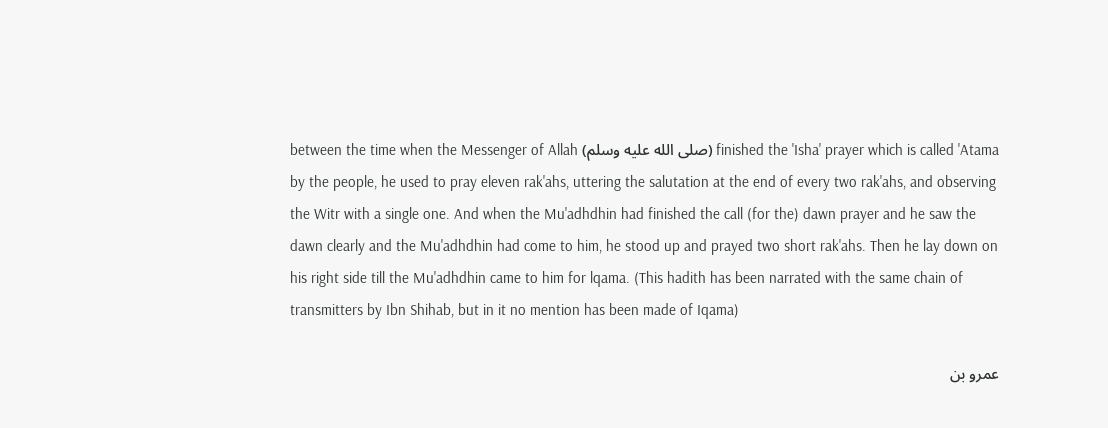between the time when the Messenger of Allah (صلى الله عليه وسلم) finished the 'Isha' prayer which is called 'Atama by the people, he used to pray eleven rak'ahs, uttering the salutation at the end of every two rak'ahs, and observing the Witr with a single one. And when the Mu'adhdhin had finished the call (for the) dawn prayer and he saw the dawn clearly and the Mu'adhdhin had come to him, he stood up and prayed two short rak'ahs. Then he lay down on his right side till the Mu'adhdhin came to him for lqama. (This hadith has been narrated with the same chain of transmitters by Ibn Shihab, but in it no mention has been made of Iqama)

عمرو بن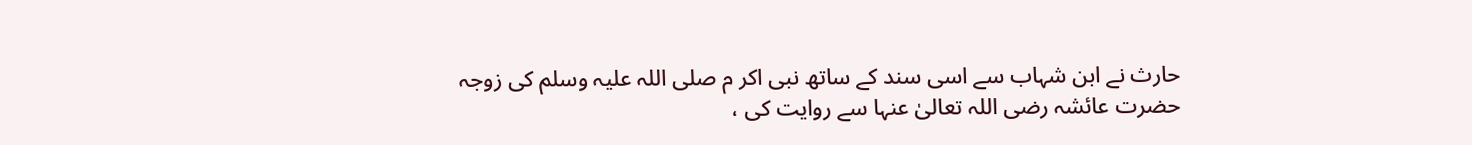حارث نے ابن شہاب سے اسی سند کے ساتھ نبی اکر م صلی اللہ علیہ وسلم کی زوجہ حضرت عائشہ رضی اللہ تعالیٰ عنہا سے روایت کی ،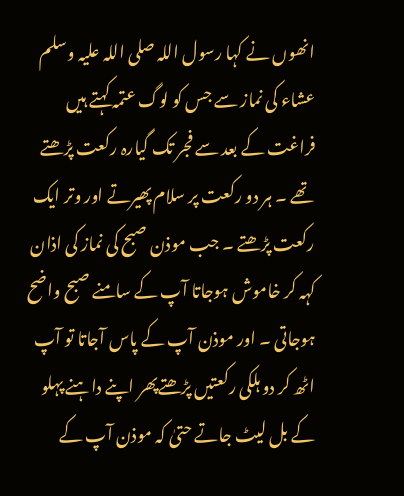انھوں نے کہا رسول اللہ صلی اللہ علیہ وسلم عشاء کی نماز سے جس کو لوگ عتمہ کہتے ہیں فراغت کے بعد سے فجر تک گیارہ رکعت پڑھتے تھے ۔ ہر دو رکعت پر سلام پھیرتے اور وتر ایک رکعت پڑھتے ۔ جب موذن صبح کی نماز کی اذان کہہ کر خاموش ہوجاتا آپ کے سامنے صبح واضح ہوجاتی ۔ اور موذن آپ کے پاس آجاتا تو آپ اٹھ کر دو ہلکی رکعتیں پڑھتےپھر اپنے داہنے پہلو کے بل لیٹ جاتے حتیٰ کہ موذن آپ کے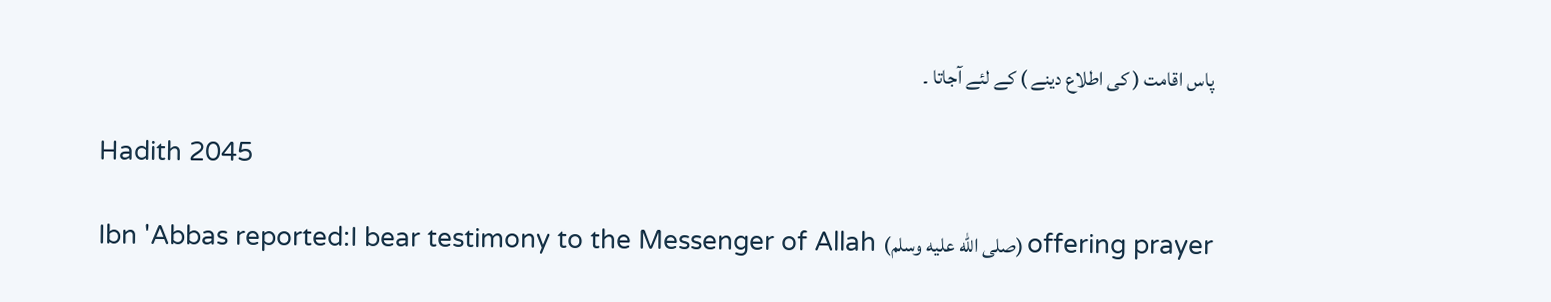پاس اقامت ( کی اطلاع دینے ) کے لئے آجاتا ۔

Hadith 2045

Ibn 'Abbas reported:I bear testimony to the Messenger of Allah (صلى الله عليه وسلم) offering prayer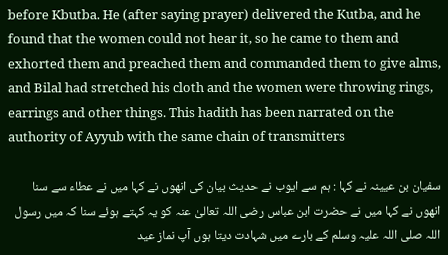before Kbutba. He (after saying prayer) delivered the Kutba, and he found that the women could not hear it, so he came to them and exhorted them and preached them and commanded them to give alms, and Bilal had stretched his cloth and the women were throwing rings, earrings and other things. This hadith has been narrated on the authority of Ayyub with the same chain of transmitters

سفیان بن عیینہ نے کہا : ہم سے ایوب نے حدیث بیان کی انھوں نے کہا میں نے عطاء سے سنا انھوں نے کہا میں نے حضرت ابن عباس رضی اللہ تعالیٰ عنہ کو یہ کہتے ہوئے سنا کہ میں رسول اللہ صلی اللہ علیہ وسلم کے بارے میں شہادت دیتا ہوں آپ نماز عید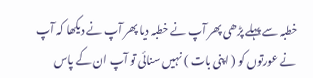خطبہ سے پہلے پڑھی پھر آپ نے خطبہ دیا پھر آپ نے دیکھا کہ آپ نے عورتوں کو ( اپنی بات ) نہیں سنائی تو آپ ان کے پاس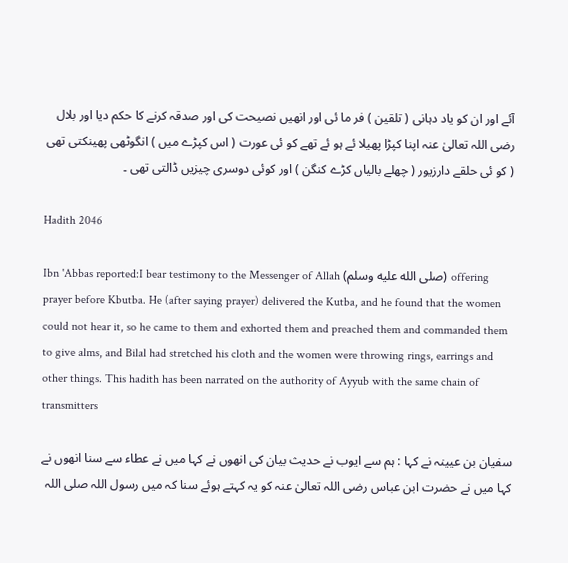آئے اور ان کو یاد دہانی ( تلقین ) فر ما ئی اور انھیں نصیحت کی اور صدقہ کرنے کا حکم دیا اور بلال رضی اللہ تعالیٰ عنہ اپنا کپڑا پھیلا ئے ہو ئے تھے کو ئی عورت ( اس کپڑے میں ) انگوٹھی پھینکتی تھی ( کو ئی حلقے دارزیور ( چھلے بالیاں کڑے کنگن ) اور کوئی دوسری چیزیں ڈالتی تھی ۔

Hadith 2046

Ibn 'Abbas reported:I bear testimony to the Messenger of Allah (صلى الله عليه وسلم) offering prayer before Kbutba. He (after saying prayer) delivered the Kutba, and he found that the women could not hear it, so he came to them and exhorted them and preached them and commanded them to give alms, and Bilal had stretched his cloth and the women were throwing rings, earrings and other things. This hadith has been narrated on the authority of Ayyub with the same chain of transmitters

سفیان بن عیینہ نے کہا : ہم سے ایوب نے حدیث بیان کی انھوں نے کہا میں نے عطاء سے سنا انھوں نے کہا میں نے حضرت ابن عباس رضی اللہ تعالیٰ عنہ کو یہ کہتے ہوئے سنا کہ میں رسول اللہ صلی اللہ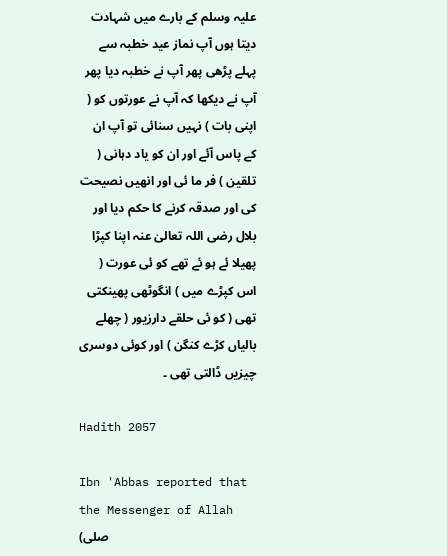علیہ وسلم کے بارے میں شہادت دیتا ہوں آپ نماز عید خطبہ سے پہلے پڑھی پھر آپ نے خطبہ دیا پھر آپ نے دیکھا کہ آپ نے عورتوں کو ( اپنی بات ) نہیں سنائی تو آپ ان کے پاس آئے اور ان کو یاد دہانی ( تلقین ) فر ما ئی اور انھیں نصیحت کی اور صدقہ کرنے کا حکم دیا اور بلال رضی اللہ تعالیٰ عنہ اپنا کپڑا پھیلا ئے ہو ئے تھے کو ئی عورت ( اس کپڑے میں ) انگوٹھی پھینکتی تھی ( کو ئی حلقے دارزیور ( چھلے بالیاں کڑے کنگن ) اور کوئی دوسری چیزیں ڈالتی تھی ۔

Hadith 2057

Ibn 'Abbas reported that the Messenger of Allah (صلى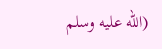الله عليه وسلم)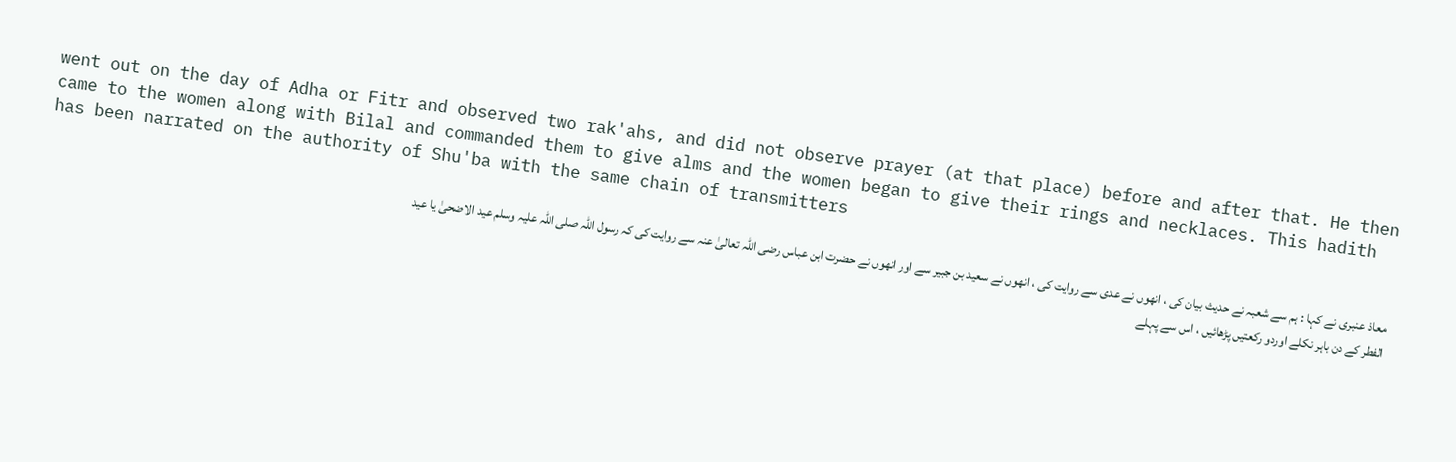went out on the day of Adha or Fitr and observed two rak'ahs, and did not observe prayer (at that place) before and after that. He then came to the women along with Bilal and commanded them to give alms and the women began to give their rings and necklaces. This hadith has been narrated on the authority of Shu'ba with the same chain of transmitters

معاذ عنبری نے کہا : ہم سے شعبہ نے حدیث بیان کی ، انھوں نے عدی سے روایت کی ، انھوں نے سعید بن جبیر سے اور انھوں نے حضرت ابن عباس رضی اللہ تعالیٰ عنہ سے روایت کی کہ رسول اللہ صلی اللہ علیہ وسلم عید الاضحیٰ یا عید الفطر کے دن باہر نکلے اوردو رکعتیں پڑھائیں ، اس سے پہلے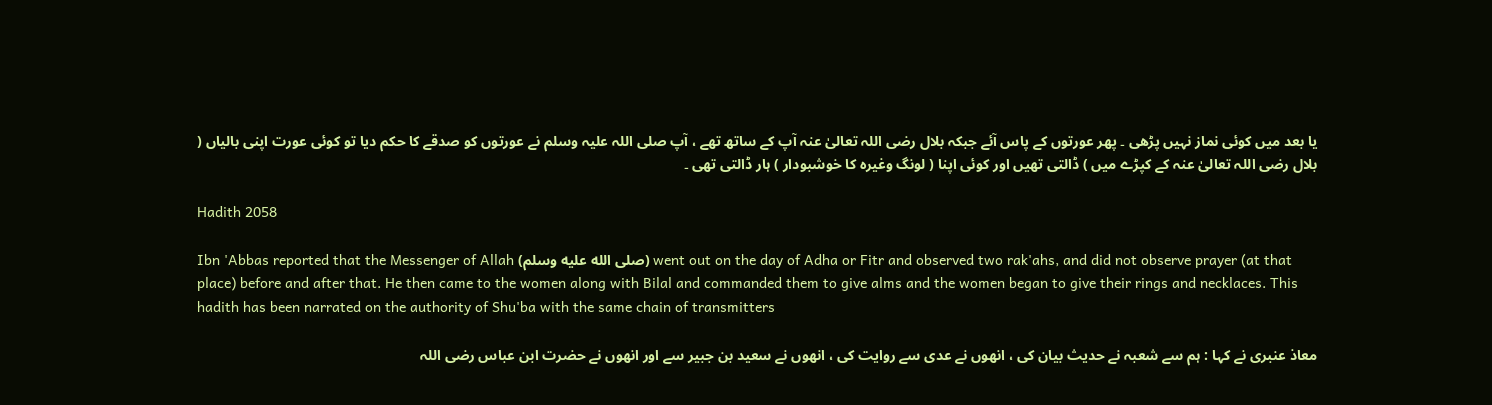یا بعد میں کوئی نماز نہیں پڑھی ۔ پھر عورتوں کے پاس آئے جبکہ بلال رضی اللہ تعالیٰ عنہ آپ کے ساتھ تھے ، آپ صلی اللہ علیہ وسلم نے عورتوں کو صدقے کا حکم دیا تو کوئی عورت اپنی بالیاں ( بلال رضی اللہ تعالیٰ عنہ کے کپڑے میں ) ڈالتی تھیں اور کوئی اپنا ( لونگ وغیرہ کا خوشبودار ) ہار ڈالتی تھی ۔

Hadith 2058

Ibn 'Abbas reported that the Messenger of Allah (صلى الله عليه وسلم) went out on the day of Adha or Fitr and observed two rak'ahs, and did not observe prayer (at that place) before and after that. He then came to the women along with Bilal and commanded them to give alms and the women began to give their rings and necklaces. This hadith has been narrated on the authority of Shu'ba with the same chain of transmitters

معاذ عنبری نے کہا : ہم سے شعبہ نے حدیث بیان کی ، انھوں نے عدی سے روایت کی ، انھوں نے سعید بن جبیر سے اور انھوں نے حضرت ابن عباس رضی اللہ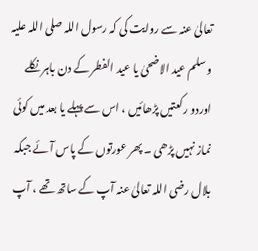تعالیٰ عنہ سے روایت کی کہ رسول اللہ صلی اللہ علیہ وسلم عید الاضحیٰ یا عید الفطر کے دن باہر نکلے اوردو رکعتیں پڑھائیں ، اس سے پہلے یا بعد میں کوئی نماز نہیں پڑھی ۔ پھر عورتوں کے پاس آئے جبکہ بلال رضی اللہ تعالیٰ عنہ آپ کے ساتھ تھے ، آپ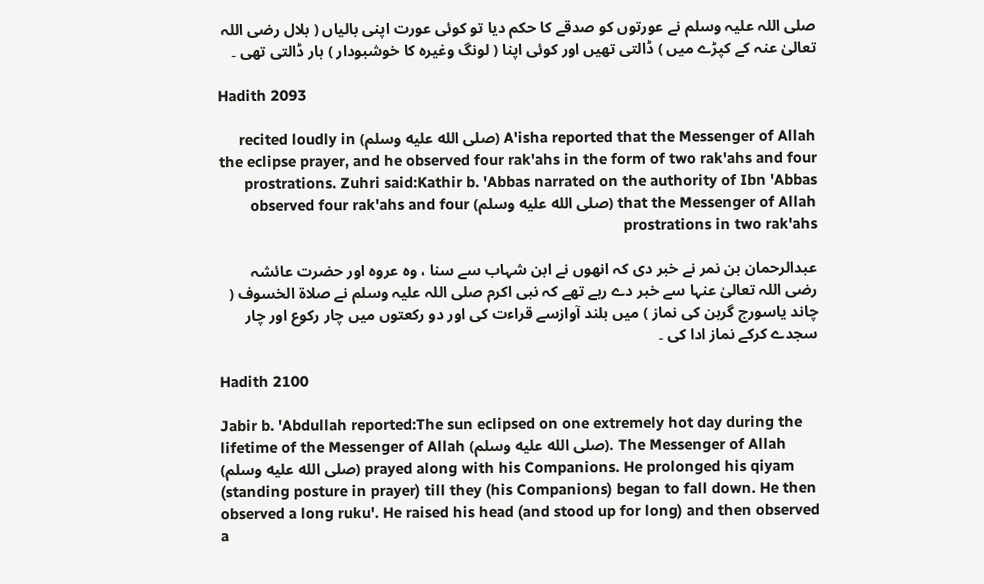صلی اللہ علیہ وسلم نے عورتوں کو صدقے کا حکم دیا تو کوئی عورت اپنی بالیاں ( بلال رضی اللہ تعالیٰ عنہ کے کپڑے میں ) ڈالتی تھیں اور کوئی اپنا ( لونگ وغیرہ کا خوشبودار ) ہار ڈالتی تھی ۔

Hadith 2093

A'isha reported that the Messenger of Allah (صلى الله عليه وسلم) recited loudly in the eclipse prayer, and he observed four rak'ahs in the form of two rak'ahs and four prostrations. Zuhri said:Kathir b. 'Abbas narrated on the authority of Ibn 'Abbas that the Messenger of Allah (صلى الله عليه وسلم) observed four rak'ahs and four prostrations in two rak'ahs

عبدالرحمان بن نمر نے خبر دی کہ انھوں نے ابن شہاب سے سنا ، وہ عروہ اور حضرت عائشہ رضی اللہ تعالیٰ عنہا سے خبر دے رہے تھے کہ نبی اکرم صلی اللہ علیہ وسلم نے صلاۃ الخسوف ( چاند یاسورج گرہن کی نماز ) میں بلند آوازسے قراءت کی اور دو رکعتوں میں چار رکوع اور چار سجدے کرکے نماز ادا کی ۔

Hadith 2100

Jabir b. 'Abdullah reported:The sun eclipsed on one extremely hot day during the lifetime of the Messenger of Allah (صلى الله عليه وسلم). The Messenger of Allah (صلى الله عليه وسلم) prayed along with his Companions. He prolonged his qiyam (standing posture in prayer) till they (his Companions) began to fall down. He then observed a long ruku'. He raised his head (and stood up for long) and then observed a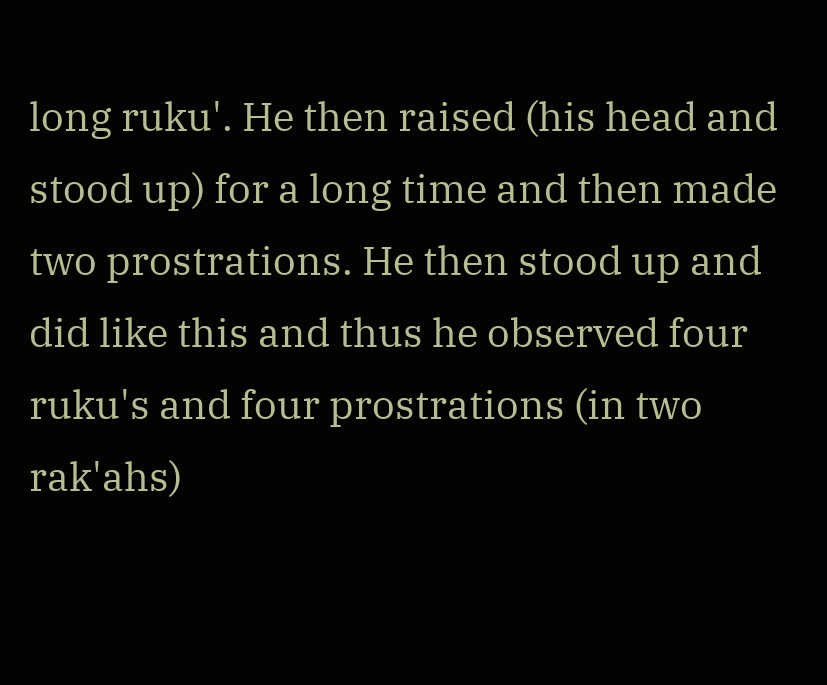long ruku'. He then raised (his head and stood up) for a long time and then made two prostrations. He then stood up and did like this and thus he observed four ruku's and four prostrations (in two rak'ahs)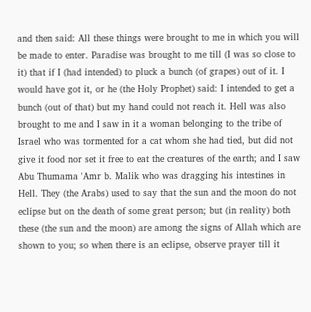and then said: All these things were brought to me in which you will be made to enter. Paradise was brought to me till (I was so close to it) that if I (had intended) to pluck a bunch (of grapes) out of it. I would have got it, or he (the Holy Prophet) said: I intended to get a bunch (out of that) but my hand could not reach it. Hell was also brought to me and I saw in it a woman belonging to the tribe of Israel who was tormented for a cat whom she had tied, but did not give it food nor set it free to eat the creatures of the earth; and I saw Abu Thumama 'Amr b. Malik who was dragging his intestines in Hell. They (the Arabs) used to say that the sun and the moon do not eclipse but on the death of some great person; but (in reality) both these (the sun and the moon) are among the signs of Allah which are shown to you; so when there is an eclipse, observe prayer till it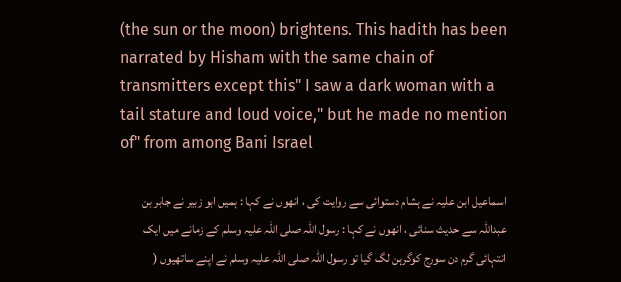(the sun or the moon) brightens. This hadith has been narrated by Hisham with the same chain of transmitters except this" I saw a dark woman with a tail stature and loud voice," but he made no mention of" from among Bani Israel

اسماعیل ابن علیہ نے ہشام دستوائی سے روایت کی ، انھوں نے کہا : ہمیں ابو زبیر نے جابر بن عبداللہ سے حدیث سنائی ، انھوں نے کہا : رسول اللہ صلی اللہ علیہ وسلم کے زمانے میں ایک انتہائی گرم دن سورج کوگرہن لگ گیا تو رسول اللہ صلی اللہ علیہ وسلم نے اپنے ساتھیوں (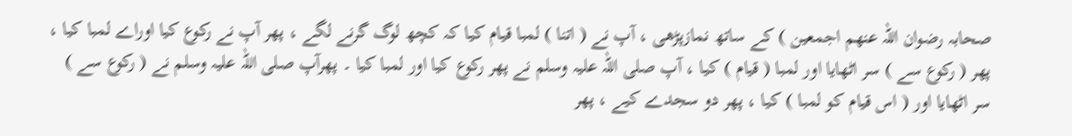صحابہ رضوان اللہ عنھم اجمعین ) کے ساتھ نمازپڑھی ، آپ نے ( اتنا ) لمبا قیام کیا کہ کچھ لوگ گرنے لگے ، پھر آپ نے رکوع کیا اوراے لمبا کیا ، پھر ( رکوع سے ) سر اٹھایا اور لمبا ( قیام ) کیا ، آپ صلی اللہ علیہ وسلم نے پھر رکوع کیا اور لمبا کیا ۔ پھرآپ صلی اللہ علیہ وسلم نے ( رکوع سے ) سر اٹھایا اور ( اس قیام کو لمبا ) کیا ، پھر دو سجدے کیے ، پھر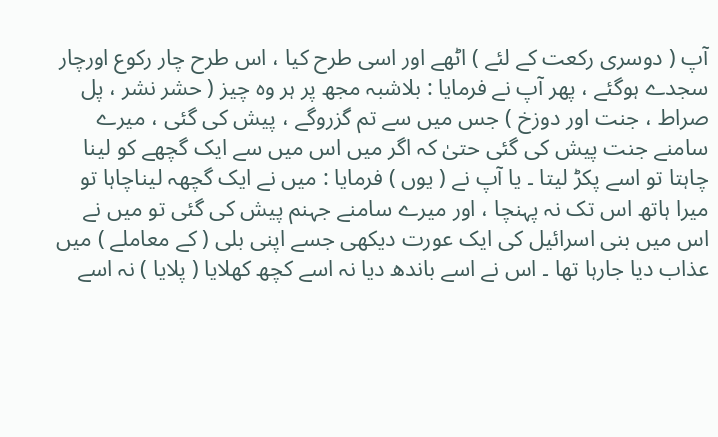آپ ( دوسری رکعت کے لئے ) اٹھے اور اسی طرح کیا ، اس طرح چار رکوع اورچار سجدے ہوگئے ، پھر آپ نے فرمایا : بلاشبہ مجھ پر ہر وہ چیز ( حشر نشر ، پل صراط ، جنت اور دوزخ ) جس میں سے تم گزروگے ، پیش کی گئی ، میرے سامنے جنت پیش کی گئی حتیٰ کہ اگر میں اس میں سے ایک گچھے کو لینا چاہتا تو اسے پکڑ لیتا ۔ یا آپ نے ( یوں ) فرمایا : میں نے ایک گچھہ لیناچاہا تو میرا ہاتھ اس تک نہ پہنچا ، اور میرے سامنے جہنم پیش کی گئی تو میں نے اس میں بنی اسرائیل کی ایک عورت دیکھی جسے اپنی بلی ( کے معاملے ) میں عذاب دیا جارہا تھا ۔ اس نے اسے باندھ دیا نہ اسے کچھ کھلایا ( پلایا ) نہ اسے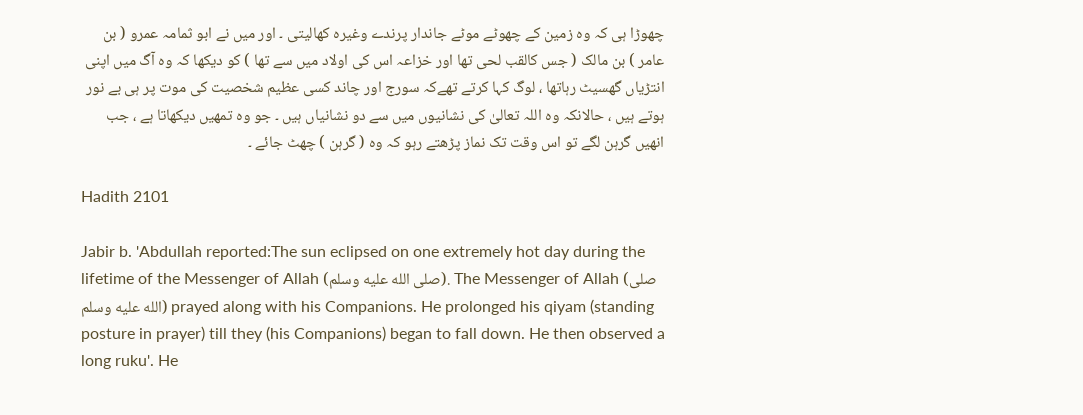چھوڑا ہی کہ وہ زمین کے چھوٹے موٹے جاندار پرندے وغیرہ کھالیتی ۔ اور میں نے ابو ثمامہ عمرو ( بن عامر ) بن مالک ( جس کالقب لحی تھا اور خزاعہ اس کی اولاد میں سے تھا ) کو دیکھا کہ وہ آگ میں اپنی انتڑیاں گھسیٹ رہاتھا ، لوگ کہا کرتے تھےکہ سورج اور چاند کسی عظیم شخصیت کی موت پر ہی بے نور ہوتے ہیں ، حالانکہ وہ اللہ تعالیٰ کی نشانیوں میں سے دو نشانیاں ہیں ۔ جو وہ تمھیں دیکھاتا ہے ، جب انھیں گرہن لگے تو اس وقت تک نماز پڑھتے رہو کہ وہ ( گرہن ) چھٹ جائے ۔

Hadith 2101

Jabir b. 'Abdullah reported:The sun eclipsed on one extremely hot day during the lifetime of the Messenger of Allah (صلى الله عليه وسلم). The Messenger of Allah (صلى الله عليه وسلم) prayed along with his Companions. He prolonged his qiyam (standing posture in prayer) till they (his Companions) began to fall down. He then observed a long ruku'. He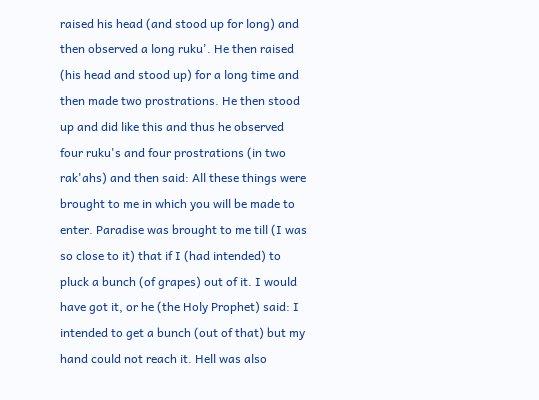raised his head (and stood up for long) and then observed a long ruku'. He then raised (his head and stood up) for a long time and then made two prostrations. He then stood up and did like this and thus he observed four ruku's and four prostrations (in two rak'ahs) and then said: All these things were brought to me in which you will be made to enter. Paradise was brought to me till (I was so close to it) that if I (had intended) to pluck a bunch (of grapes) out of it. I would have got it, or he (the Holy Prophet) said: I intended to get a bunch (out of that) but my hand could not reach it. Hell was also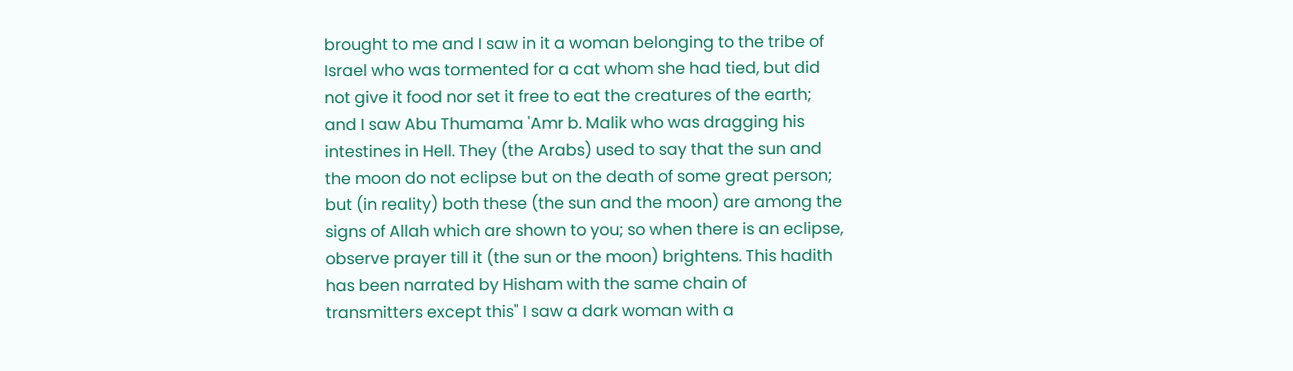brought to me and I saw in it a woman belonging to the tribe of Israel who was tormented for a cat whom she had tied, but did not give it food nor set it free to eat the creatures of the earth; and I saw Abu Thumama 'Amr b. Malik who was dragging his intestines in Hell. They (the Arabs) used to say that the sun and the moon do not eclipse but on the death of some great person; but (in reality) both these (the sun and the moon) are among the signs of Allah which are shown to you; so when there is an eclipse, observe prayer till it (the sun or the moon) brightens. This hadith has been narrated by Hisham with the same chain of transmitters except this" I saw a dark woman with a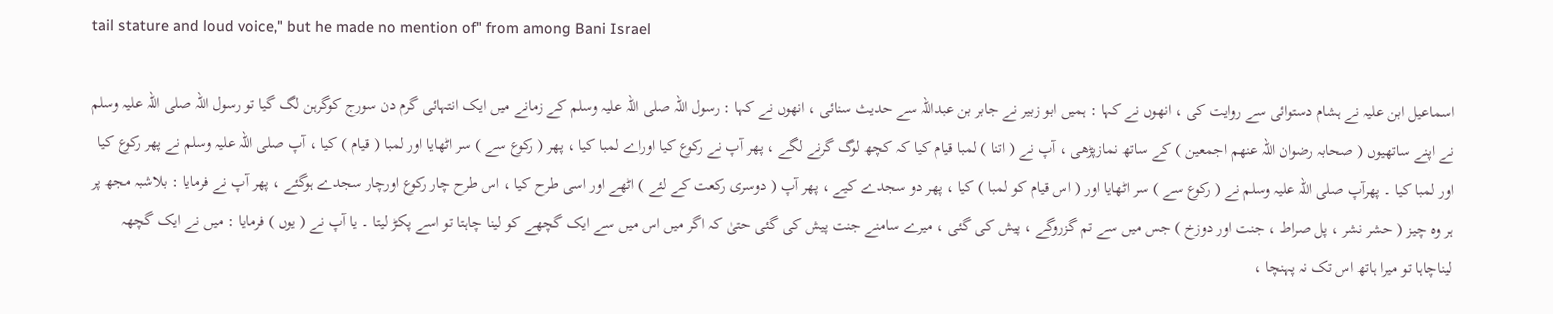tail stature and loud voice," but he made no mention of" from among Bani Israel

اسماعیل ابن علیہ نے ہشام دستوائی سے روایت کی ، انھوں نے کہا : ہمیں ابو زبیر نے جابر بن عبداللہ سے حدیث سنائی ، انھوں نے کہا : رسول اللہ صلی اللہ علیہ وسلم کے زمانے میں ایک انتہائی گرم دن سورج کوگرہن لگ گیا تو رسول اللہ صلی اللہ علیہ وسلم نے اپنے ساتھیوں ( صحابہ رضوان اللہ عنھم اجمعین ) کے ساتھ نمازپڑھی ، آپ نے ( اتنا ) لمبا قیام کیا کہ کچھ لوگ گرنے لگے ، پھر آپ نے رکوع کیا اوراے لمبا کیا ، پھر ( رکوع سے ) سر اٹھایا اور لمبا ( قیام ) کیا ، آپ صلی اللہ علیہ وسلم نے پھر رکوع کیا اور لمبا کیا ۔ پھرآپ صلی اللہ علیہ وسلم نے ( رکوع سے ) سر اٹھایا اور ( اس قیام کو لمبا ) کیا ، پھر دو سجدے کیے ، پھر آپ ( دوسری رکعت کے لئے ) اٹھے اور اسی طرح کیا ، اس طرح چار رکوع اورچار سجدے ہوگئے ، پھر آپ نے فرمایا : بلاشبہ مجھ پر ہر وہ چیز ( حشر نشر ، پل صراط ، جنت اور دوزخ ) جس میں سے تم گزروگے ، پیش کی گئی ، میرے سامنے جنت پیش کی گئی حتیٰ کہ اگر میں اس میں سے ایک گچھے کو لینا چاہتا تو اسے پکڑ لیتا ۔ یا آپ نے ( یوں ) فرمایا : میں نے ایک گچھہ لیناچاہا تو میرا ہاتھ اس تک نہ پہنچا ،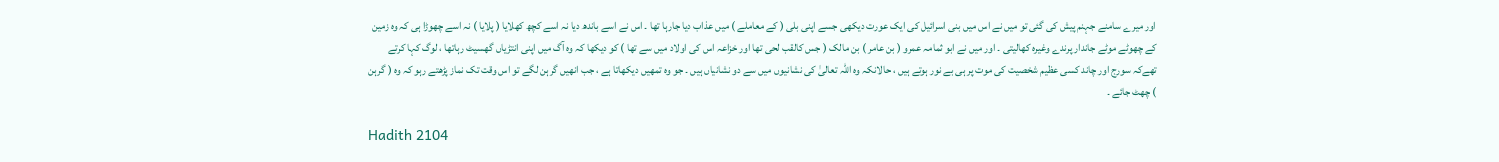اور میرے سامنے جہنم پیش کی گئی تو میں نے اس میں بنی اسرائیل کی ایک عورت دیکھی جسے اپنی بلی ( کے معاملے ) میں عذاب دیا جارہا تھا ۔ اس نے اسے باندھ دیا نہ اسے کچھ کھلایا ( پلایا ) نہ اسے چھوڑا ہی کہ وہ زمین کے چھوٹے موٹے جاندار پرندے وغیرہ کھالیتی ۔ اور میں نے ابو ثمامہ عمرو ( بن عامر ) بن مالک ( جس کالقب لحی تھا اور خزاعہ اس کی اولاد میں سے تھا ) کو دیکھا کہ وہ آگ میں اپنی انتڑیاں گھسیٹ رہاتھا ، لوگ کہا کرتے تھےکہ سورج اور چاند کسی عظیم شخصیت کی موت پر ہی بے نور ہوتے ہیں ، حالانکہ وہ اللہ تعالیٰ کی نشانیوں میں سے دو نشانیاں ہیں ۔ جو وہ تمھیں دیکھاتا ہے ، جب انھیں گرہن لگے تو اس وقت تک نماز پڑھتے رہو کہ وہ ( گرہن ) چھٹ جائے ۔

Hadith 2104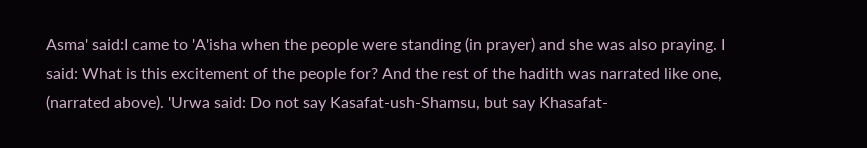Asma' said:I came to 'A'isha when the people were standing (in prayer) and she was also praying. I said: What is this excitement of the people for? And the rest of the hadith was narrated like one, (narrated above). 'Urwa said: Do not say Kasafat-ush-Shamsu, but say Khasafat-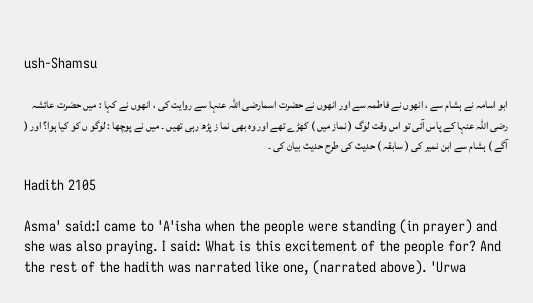ush-Shamsu

ابو اسامہ نے ہشام سے ، انھوں نے فاطمہ سے اور انھوں نے حضرت اسمارضی اللہ عنہا سے روایت کی ، انھوں نے کہا : میں حضرت عائشہ رضی اللہ عنہا کے پاس آئی تو اس وقت لوگ ( نماز میں ) کھڑے تھے اور وہ بھی نما ز پڑھ رہی تھیں ۔ میں نے پوچھا : لوگو ں کو کیا ہوا؟ اور ( آگے ) ہشام سے ابن نمیر کی ( سابقہ ) حدیث کی طرح حدیث بیان کی ۔

Hadith 2105

Asma' said:I came to 'A'isha when the people were standing (in prayer) and she was also praying. I said: What is this excitement of the people for? And the rest of the hadith was narrated like one, (narrated above). 'Urwa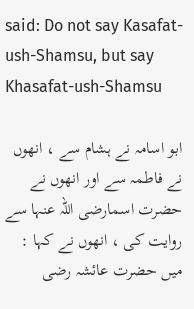said: Do not say Kasafat-ush-Shamsu, but say Khasafat-ush-Shamsu

ابو اسامہ نے ہشام سے ، انھوں نے فاطمہ سے اور انھوں نے حضرت اسمارضی اللہ عنہا سے روایت کی ، انھوں نے کہا : میں حضرت عائشہ رضی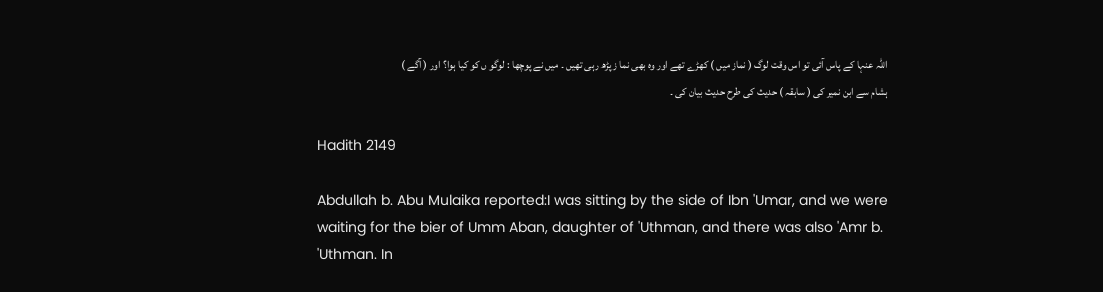اللہ عنہا کے پاس آئی تو اس وقت لوگ ( نماز میں ) کھڑے تھے اور وہ بھی نما ز پڑھ رہی تھیں ۔ میں نے پوچھا : لوگو ں کو کیا ہوا؟ اور ( آگے ) ہشام سے ابن نمیر کی ( سابقہ ) حدیث کی طرح حدیث بیان کی ۔

Hadith 2149

Abdullah b. Abu Mulaika reported:I was sitting by the side of Ibn 'Umar, and we were waiting for the bier of Umm Aban, daughter of 'Uthman, and there was also 'Amr b. 'Uthman. In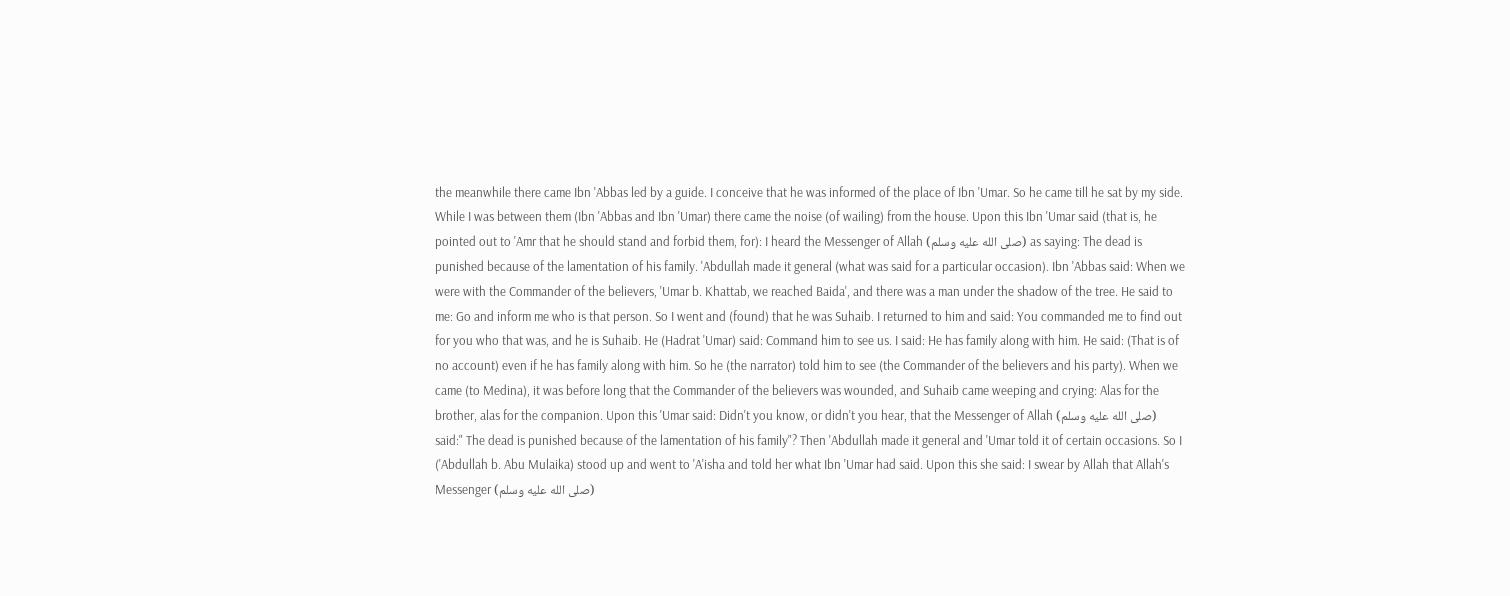the meanwhile there came Ibn 'Abbas led by a guide. I conceive that he was informed of the place of Ibn 'Umar. So he came till he sat by my side. While I was between them (Ibn 'Abbas and Ibn 'Umar) there came the noise (of wailing) from the house. Upon this Ibn 'Umar said (that is, he pointed out to 'Amr that he should stand and forbid them, for): I heard the Messenger of Allah (صلى الله عليه وسلم) as saying: The dead is punished because of the lamentation of his family. 'Abdullah made it general (what was said for a particular occasion). Ibn 'Abbas said: When we were with the Commander of the believers, 'Umar b. Khattab, we reached Baida', and there was a man under the shadow of the tree. He said to me: Go and inform me who is that person. So I went and (found) that he was Suhaib. I returned to him and said: You commanded me to find out for you who that was, and he is Suhaib. He (Hadrat 'Umar) said: Command him to see us. I said: He has family along with him. He said: (That is of no account) even if he has family along with him. So he (the narrator) told him to see (the Commander of the believers and his party). When we came (to Medina), it was before long that the Commander of the believers was wounded, and Suhaib came weeping and crying: Alas for the brother, alas for the companion. Upon this 'Umar said: Didn't you know, or didn't you hear, that the Messenger of Allah (صلى الله عليه وسلم) said:" The dead is punished because of the lamentation of his family"? Then 'Abdullah made it general and 'Umar told it of certain occasions. So I ('Abdullah b. Abu Mulaika) stood up and went to 'A'isha and told her what Ibn 'Umar had said. Upon this she said: I swear by Allah that Allah's Messenger (صلى الله عليه وسلم)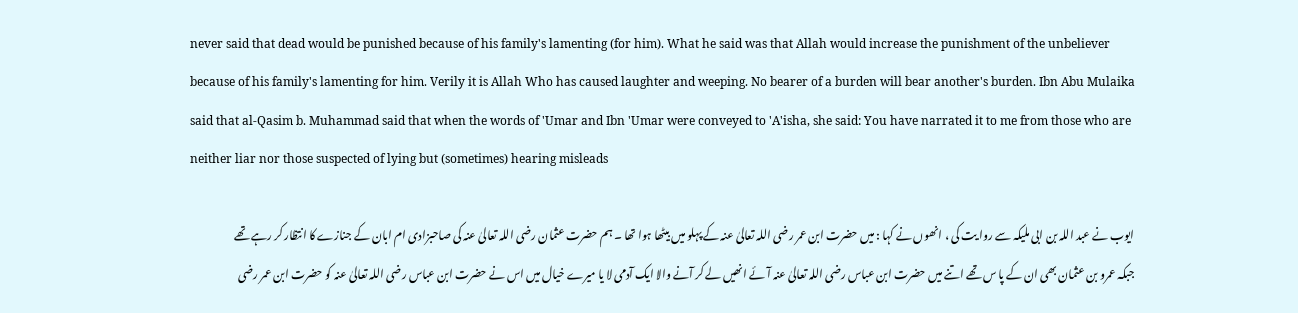never said that dead would be punished because of his family's lamenting (for him). What he said was that Allah would increase the punishment of the unbeliever because of his family's lamenting for him. Verily it is Allah Who has caused laughter and weeping. No bearer of a burden will bear another's burden. Ibn Abu Mulaika said that al-Qasim b. Muhammad said that when the words of 'Umar and Ibn 'Umar were conveyed to 'A'isha, she said: You have narrated it to me from those who are neither liar nor those suspected of lying but (sometimes) hearing misleads

ایوب نے عبد اللہ بن ابی ملیکہ سے روا یت کی ، انھوں نے کہا : میں حضرت ابن عمر رضی اللہ تعالیٰ عنہ کے پہلو میں بیٹھا ہوا تھا ۔ ہم حضرت عثمان رضی اللہ تعالیٰ عنہ کی صاحبزادی ام ابان کے جنازے کا انتظار کر رہے تھے جبکہ عمرو بن عثمان بھی ان کے پا س تھے اتنے میں حضرت ابن عباس رضی اللہ تعالیٰ عنہ آئے انھیں لے کر آنے والا ایک آدمی لا یا میرے خیال میں اس نے حضرت ابن عباس رضی اللہ تعالیٰ عنہ کو حضرت ابن عمر رضی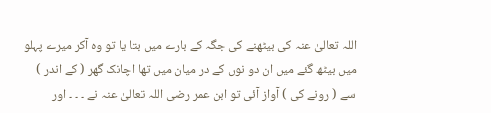اللہ تعالیٰ عنہ کی بیٹھنے کی جگہ کے بارے میں بتا یا تو وہ آکر میرے پہلو میں بیٹھ گئے میں ان دو نوں کے در میان میں تھا اچانک گھر ( کے اندر ) سے ( رونے کی ) آواز آئی تو ابن عمر رضی اللہ تعالیٰ عنہ نے ۔ ۔ ۔ اور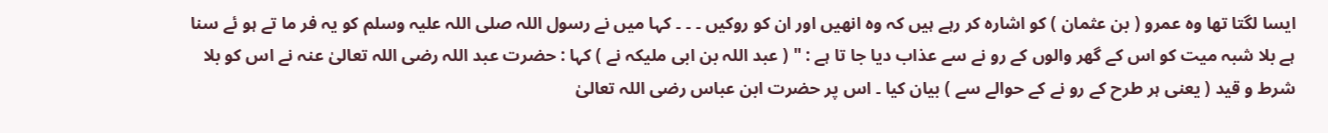ایسا لگتا تھا وہ عمرو ( بن عثمان ) کو اشارہ کر رہے ہیں کہ وہ انھیں اور ان کو روکیں ۔ ۔ ۔ کہا میں نے رسول اللہ صلی اللہ علیہ وسلم کو یہ فر ما تے ہو ئے سنا ہے بلا شبہ میت کو اس کے گھر والوں کے رو نے سے عذاب دیا جا تا ہے : " ( عبد اللہ بن ابی ملیکہ نے ) کہا : حضرت عبد اللہ رضی اللہ تعالیٰ عنہ نے اس کو بلا شرط و قید ( یعنی ہر طرح کے رو نے کے حوالے سے ) بیان کیا ۔ اس پر حضرت ابن عباس رضی اللہ تعالیٰ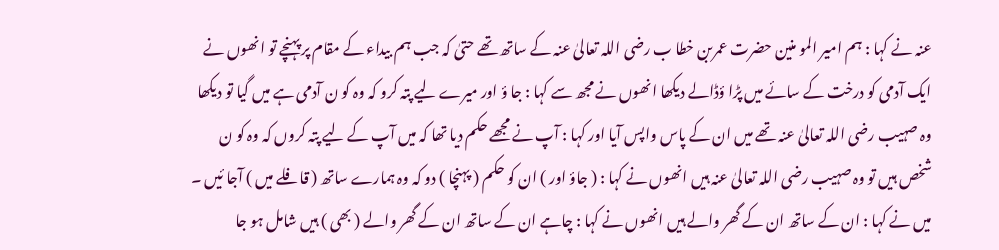عنہ نے کہا : ہم امیر المو منین حضرت عمربن خطا ب رضی اللہ تعالیٰ عنہ کے ساتھ تھے حتیٰ کہ جب ہم بیداء کے مقام پر پہنچے تو انھوں نے ایک آدمی کو درخت کے سائے میں پڑا ؤڈالے دیکھا انھوں نے مجھ سے کہا : جا ؤ اور میرے لیے پتہ کرو کہ وہ کو ن آدمی ہے میں گیا تو دیکھا وہ صہیب رضی اللہ تعالیٰ عنہ تھے میں ان کے پاس واپس آیا اور کہا : آپ نے مجھے حکم دیا تھا کہ میں آپ کے لیے پتہ کروں کہ وہ کو ن شخص ہیں تو وہ صہیب رضی اللہ تعالیٰ عنہ ہیں انھوں نے کہا : ( جاؤ اور ) ان کو حکم ( پہنچا ) دو کہ وہ ہمارے ساتھ ( قافلے میں ) آجا ئیں ۔ میں نے کہا : ان کے ساتھ ان کے گھر والے ہیں انھوں نے کہا : چاہے ان کے ساتھ ان کے گھر والے ( بھی ) ہیں شامل ہو جا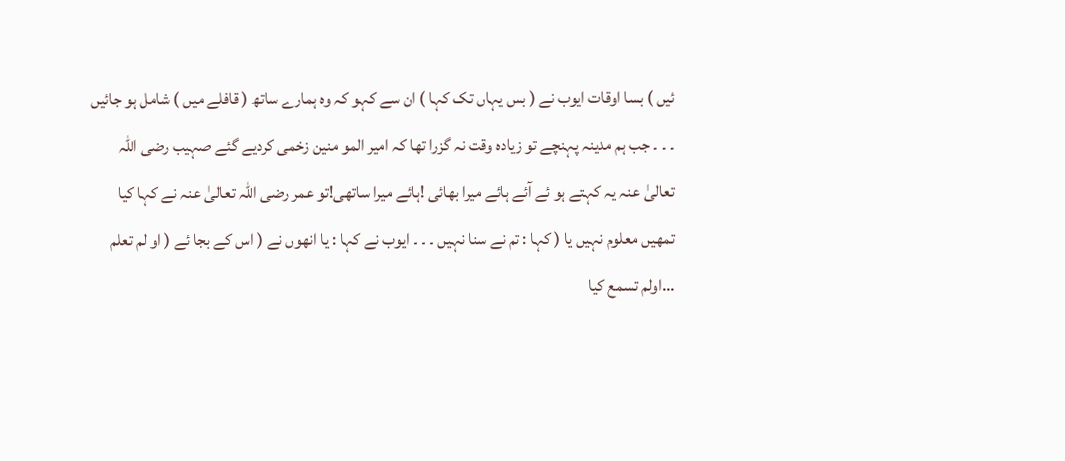ئیں ) بسا اوقات ایوب نے ( بس یہاں تک کہا ) ان سے کہو کہ وہ ہمارے ساتھ ( قافلے میں ) شامل ہو جائیں ۔ ۔ ۔ جب ہم مدینہ پہنچے تو زیادہ وقت نہ گزرا تھا کہ امیر المو منین زخمی کردیے گئے صہیب رضی اللہ تعالیٰ عنہ یہ کہتے ہو ئے آئے ہائے میرا بھائی !ہائے میرا ساتھی!تو عمر رضی اللہ تعالیٰ عنہ نے کہا کیا تمھیں معلوم نہیں یا ( کہا : تم نے سنا نہیں ۔ ۔ ۔ ایوب نے کہا : یا انھوں نے ( اس کے بجا ئے ( او لم تعلم ...اولم تسمع کیا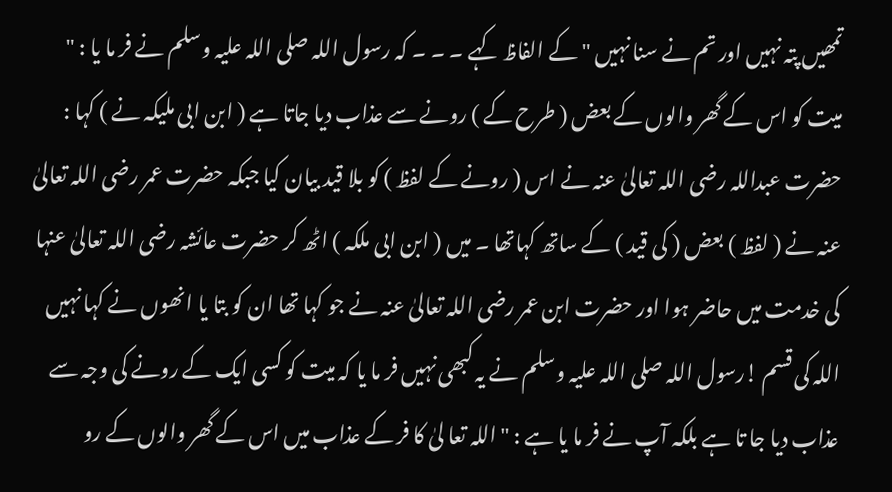تمھیں پتہ نہیں اور تم نے سنا نہیں " کے الفاظ کہے ۔ ۔ ۔ کہ رسول اللہ صلی اللہ علیہ وسلم نے فر ما یا : " میت کو اس کے گھر والوں کے بعض ( طرح کے ) رونے سے عذاب دیا جاتا ہے ( ابن ابی ملیکہ نے ) کہا : حضرت عبداللہ رضی اللہ تعالیٰ عنہ نے اس ( رونے کے لفظ ) کو بلا قید بیان کیا جبکہ حضرت عمر رضی اللہ تعالیٰ عنہ نے ( لفظ ) بعض ( کی قید ) کے ساتھ کہاتھا ۔ میں ( ابن ابی ملکہ ) اٹھ کر حضرت عائشہ رضی اللہ تعالیٰ عنہا کی خدمت میں حاضر ہوا اور حضرت ابن عمر رضی اللہ تعالیٰ عنہ نے جو کہا تھا ان کو بتا یا انھوں نے کہا نہیں اللہ کی قسم !رسول اللہ صلی اللہ علیہ وسلم نے یہ کبھی نہیں فر ما یا کہ میت کو کسی ایک کے رونے کی وجہ سے عذاب دیا جا تا ہے بلکہ آپ نے فر ما یا ہے : " اللہ تعا لیٰ کا فر کے عذاب میں اس کے گھر والوں کے رو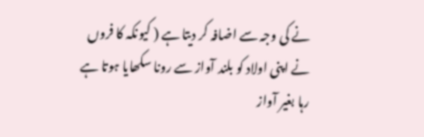نے کی وجہ سے اضافہ کر دیتا ہے ( کیونکہ کا فروں نے اپنی اولاد کو بلند آواز سے رونا سکھایا ہوتا ہے رہا بغیر آواز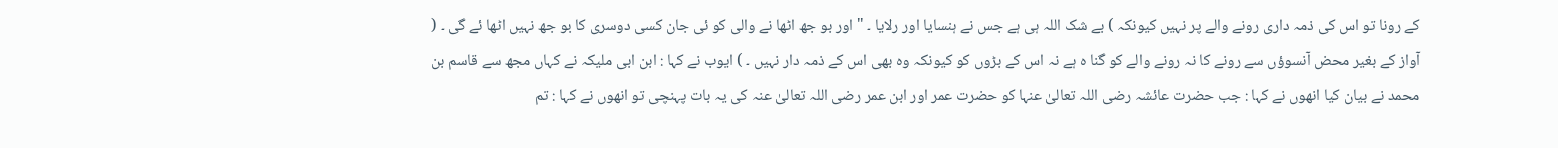کے رونا تو اس کی ذمہ داری رونے والے پر نہیں کیونکہ ) بے شک اللہ ہی ہے جس نے ہنسایا اور رلایا ۔ " اور بو جھ اٹھا نے والی کو ئی جان کسی دوسری کا بو جھ نہیں اٹھا ئے گی ۔ ( آواز کے بغیر محض آنسوؤں سے رونے کا نہ رونے والے کو گنا ہ ہے نہ اس کے بڑوں کو کیونکہ وہ بھی اس کے ذمہ دار نہیں ۔ ) ایوب نے کہا : ابن ابی ملیکہ نے کہاں مجھ سے قاسم بن محمد نے بیان کیا انھوں نے کہا : جب حضرت عائشہ رضی اللہ تعالیٰ عنہا کو حضرت عمر اور ابن عمر رضی اللہ تعالیٰ عنہ کی یہ بات پہنچی تو انھوں نے کہا : تم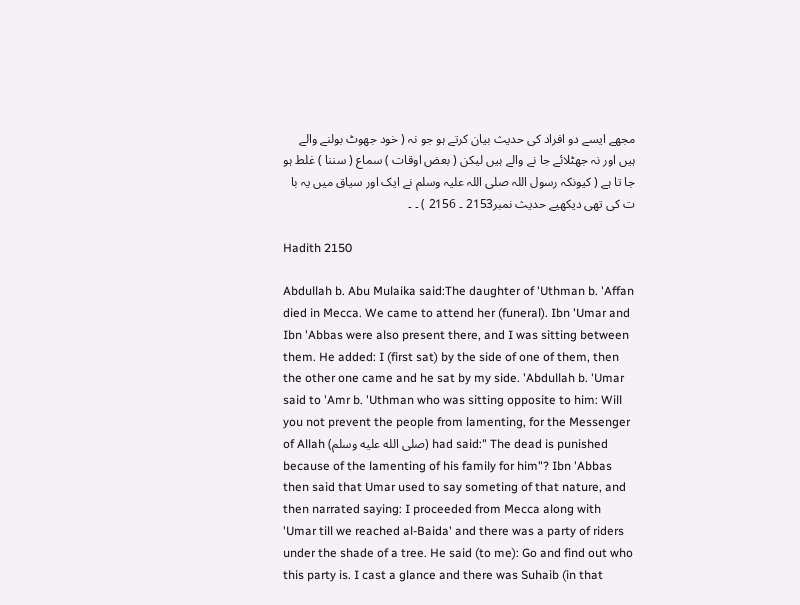مجھے ایسے دو افراد کی حدیث بیان کرتے ہو جو نہ ( خود جھوٹ بولنے والے ہیں اور نہ جھٹلائے جا نے والے ہیں لیکن ( بعض اوقات ) سماع ( سننا ) غلط ہو جا تا ہے ( کیونکہ رسول اللہ صلی اللہ علیہ وسلم نے ایک اور سیاق میں یہ با ت کی تھی دیکھیے حدیث نمبر2153 ۔ 2156 ) ۔ ۔

Hadith 2150

Abdullah b. Abu Mulaika said:The daughter of 'Uthman b. 'Affan died in Mecca. We came to attend her (funeral). Ibn 'Umar and Ibn 'Abbas were also present there, and I was sitting between them. He added: I (first sat) by the side of one of them, then the other one came and he sat by my side. 'Abdullah b. 'Umar said to 'Amr b. 'Uthman who was sitting opposite to him: Will you not prevent the people from lamenting, for the Messenger of Allah (صلى الله عليه وسلم) had said:" The dead is punished because of the lamenting of his family for him"? Ibn 'Abbas then said that Umar used to say someting of that nature, and then narrated saying: I proceeded from Mecca along with 'Umar till we reached al-Baida' and there was a party of riders under the shade of a tree. He said (to me): Go and find out who this party is. I cast a glance and there was Suhaib (in that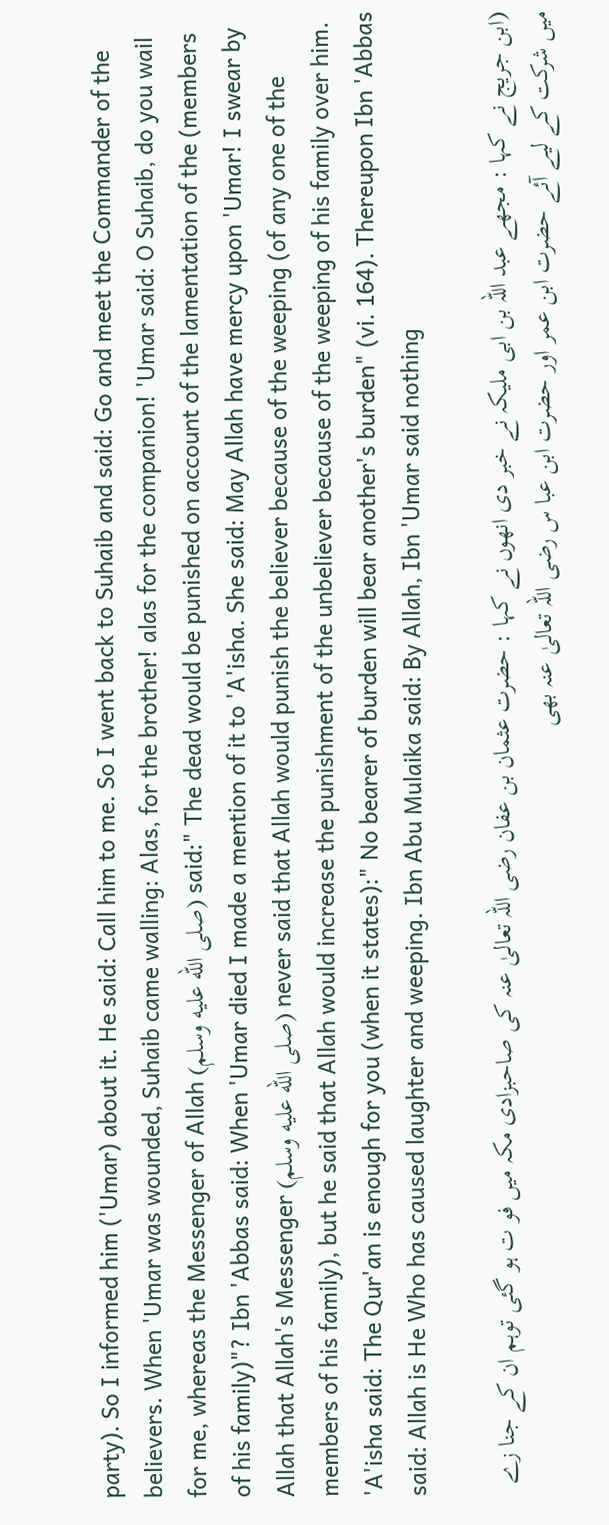party). So I informed him ('Umar) about it. He said: Call him to me. So I went back to Suhaib and said: Go and meet the Commander of the believers. When 'Umar was wounded, Suhaib came walling: Alas, for the brother! alas for the companion! 'Umar said: O Suhaib, do you wail for me, whereas the Messenger of Allah (صلى الله عليه وسلم) said:" The dead would be punished on account of the lamentation of the (members of his family)"? Ibn 'Abbas said: When 'Umar died I made a mention of it to 'A'isha. She said: May Allah have mercy upon 'Umar! I swear by Allah that Allah's Messenger (صلى الله عليه وسلم) never said that Allah would punish the believer because of the weeping (of any one of the members of his family), but he said that Allah would increase the punishment of the unbeliever because of the weeping of his family over him. 'A'isha said: The Qur'an is enough for you (when it states):" No bearer of burden will bear another's burden" (vi. 164). Thereupon Ibn 'Abbas said: Allah is He Who has caused laughter and weeping. Ibn Abu Mulaika said: By Allah, Ibn 'Umar said nothing

(ابن جریج نے کہا : مجھے عبد اللہ بن ابی ملیکہ نے خبر دی انھوں نے کہا : حضرت عثمان بن عفان رضی اللہ تعالیٰ عنہ کی صاحبزادی مکہ میں فو ت ہو گئی توہم ان کے جنا زے میں شرکت کے لیے آئے حضرت ابن عمر اور حضرت ابن عبا س رضی اللہ تعالیٰ عنہ بھی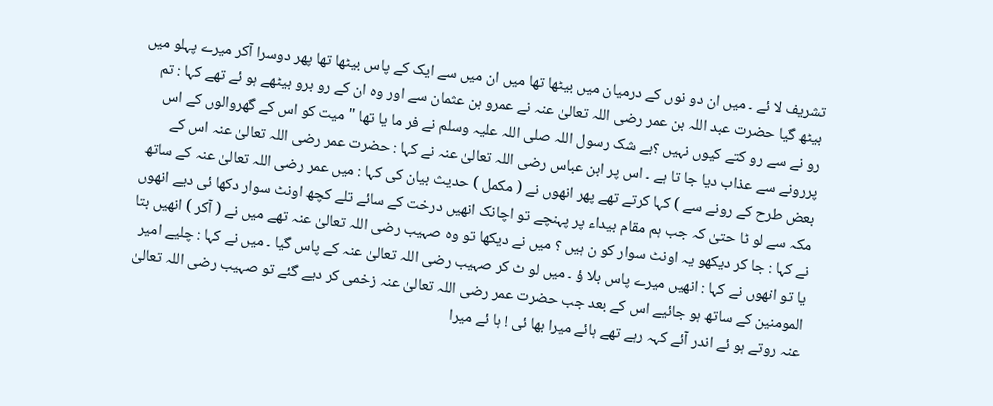تشریف لا ئے ۔ میں ان دو نوں کے درمیان میں بیٹھا تھا میں ان میں سے ایک کے پاس بیٹھا تھا پھر دوسرا آکر میرے پہلو میں بیٹھ گیا حضرت عبد اللہ بن عمر رضی اللہ تعالیٰ عنہ نے عمرو بن عثمان سے اور وہ ان کے رو برو بیٹھے ہو ئے تھے کہا : تم رو نے سے رو کتے کیوں نہیں ؟بے شک رسول اللہ صلی اللہ علیہ وسلم نے فر ما یا تھا " میت کو اس کے گھروالوں کے اس پررونے سے عذاب دیا جا تا ہے ۔ اس پر ابن عباس رضی اللہ تعالیٰ عنہ نے کہا : حضرت عمر رضی اللہ تعالیٰ عنہ اس کے بعض طرح کے رونے سے ) کہا کرتے تھے پھر انھوں نے ( مکمل ) حدیث بیان کی کہا : میں عمر رضی اللہ تعالیٰ عنہ کے ساتھ مکہ سے لو ٹا حتیٰ کہ جب ہم مقام بیداء پر پہنچے تو اچانک انھیں درخت کے سائے تلے کچھ اونٹ سوار دکھا ئی دیے انھوں نے کہا : جا کر دیکھو یہ اونٹ سوار کو ن ہیں ؟ میں نے دیکھا تو وہ صہیب رضی اللہ تعالیٰ عنہ تھے میں نے ( آکر ) انھیں بتا یا تو انھوں نے کہا : انھیں میرے پاس بلا ؤ ۔ میں لو ٹ کر صہیب رضی اللہ تعالیٰ عنہ کے پاس گیا ۔ میں نے کہا : چلیے امیر المومنین کے ساتھ ہو جائیے اس کے بعد جب حضرت عمر رضی اللہ تعالیٰ عنہ زخمی کر دیے گئے تو صہیب رضی اللہ تعالیٰ عنہ روتے ہو ئے اندر آئے کہہ رہے تھے ہائے میرا بھا ئی ! ہا ئے میرا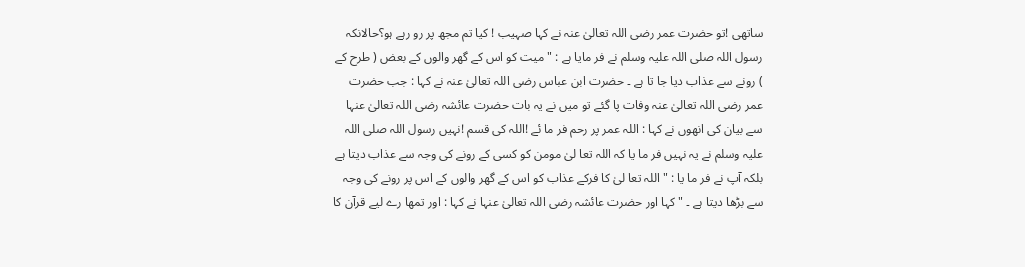ساتھی !تو حضرت عمر رضی اللہ تعالیٰ عنہ نے کہا صہیب ! کیا تم مجھ پر رو رہے ہو؟حالانکہ رسول اللہ صلی اللہ علیہ وسلم نے فر مایا ہے : " میت کو اس کے گھر والوں کے بعض ( طرح کے ) رونے سے عذاب دیا جا تا ہے ۔ حضرت ابن عباس رضی اللہ تعالیٰ عنہ نے کہا : جب حضرت عمر رضی اللہ تعالیٰ عنہ وفات پا گئے تو میں نے یہ بات حضرت عائشہ رضی اللہ تعالیٰ عنہا سے بیان کی انھوں نے کہا : اللہ عمر پر رحم فر ما ئے !اللہ کی قسم !نہیں رسول اللہ صلی اللہ علیہ وسلم نے یہ نہیں فر ما یا کہ اللہ تعا لیٰ مومن کو کسی کے رونے کی وجہ سے عذاب دیتا ہے بلکہ آپ نے فر ما یا : " اللہ تعا لیٰ کا فرکے عذاب کو اس کے گھر والوں کے اس پر رونے کی وجہ سے بڑھا دیتا ہے ۔ " کہا اور حضرت عائشہ رضی اللہ تعالیٰ عنہا نے کہا : اور تمھا رے لیے قرآن کا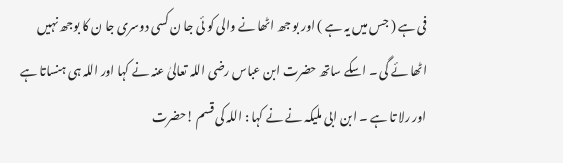فی ہے ( جس میں یہ ہے ) اور بو جھ اٹھا نے والی کو ئی جا ن کسی دوسری جا ن کا بوجھ نہیں اٹھا ئے گی ۔ اسکے ساتھ حضرت ابن عباس رضی اللہ تعالیٰ عنہ نے کہا اور اللہ ہی ہنساتا ہے اور رلا تا ہے ۔ ابن ابی ملیکہ نے نے کہا : اللہ کی قسم !حضرت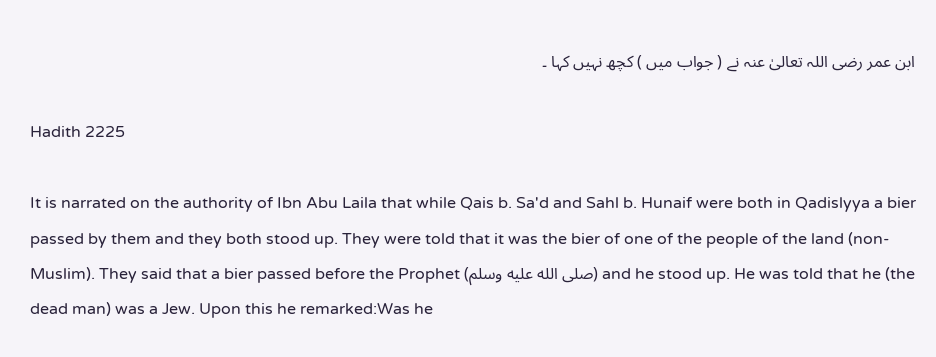ابن عمر رضی اللہ تعالیٰ عنہ نے ( جواب میں ) کچھ نہیں کہا ۔

Hadith 2225

It is narrated on the authority of Ibn Abu Laila that while Qais b. Sa'd and Sahl b. Hunaif were both in Qadislyya a bier passed by them and they both stood up. They were told that it was the bier of one of the people of the land (non-Muslim). They said that a bier passed before the Prophet (صلى الله عليه وسلم) and he stood up. He was told that he (the dead man) was a Jew. Upon this he remarked:Was he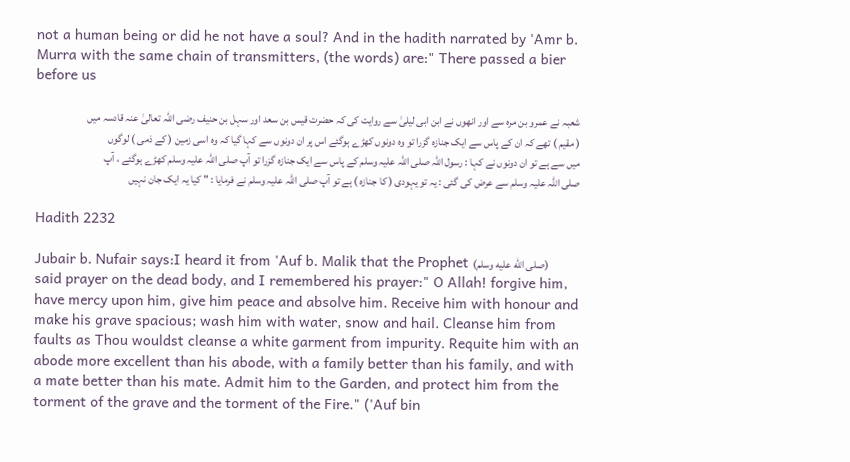not a human being or did he not have a soul? And in the hadith narrated by 'Amr b. Murra with the same chain of transmitters, (the words) are:" There passed a bier before us

شعبہ نے عمرو بن مرہ سے اور انھوں نے ابن ابی لیلیٰ سے روایت کی کہ حضرت قیس بن سعد اور سہل بن حنیف رضی اللہ تعالیٰ عنہ قادسہ میں ( مقیم ) تھے کہ ان کے پاس سے ایک جنازہ گزرا تو وہ دونوں کھڑے ہوگئے اس پر ان دونوں سے کہا گیا کہ وہ اسی زمین ( کے ذمی ) لوگوں میں سے ہے تو ان دونوں نے کہا : رسول اللہ صلی اللہ علیہ وسلم کے پاس سے ایک جنازہ گزرا تو آپ صلی اللہ علیہ وسلم کھڑے ہوگئے ، آپ صلی اللہ علیہ وسلم سے عرض کی گئی : یہ تو یہودی ( کا جنازہ ) ہے تو آپ صلی اللہ علیہ وسلم نے فرمایا : " کیا یہ ایک جان نہیں

Hadith 2232

Jubair b. Nufair says:I heard it from 'Auf b. Malik that the Prophet (صلى الله عليه وسلم) said prayer on the dead body, and I remembered his prayer:" O Allah! forgive him, have mercy upon him, give him peace and absolve him. Receive him with honour and make his grave spacious; wash him with water, snow and hail. Cleanse him from faults as Thou wouldst cleanse a white garment from impurity. Requite him with an abode more excellent than his abode, with a family better than his family, and with a mate better than his mate. Admit him to the Garden, and protect him from the torment of the grave and the torment of the Fire." ('Auf bin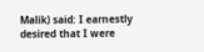Malik) said: I earnestly desired that I were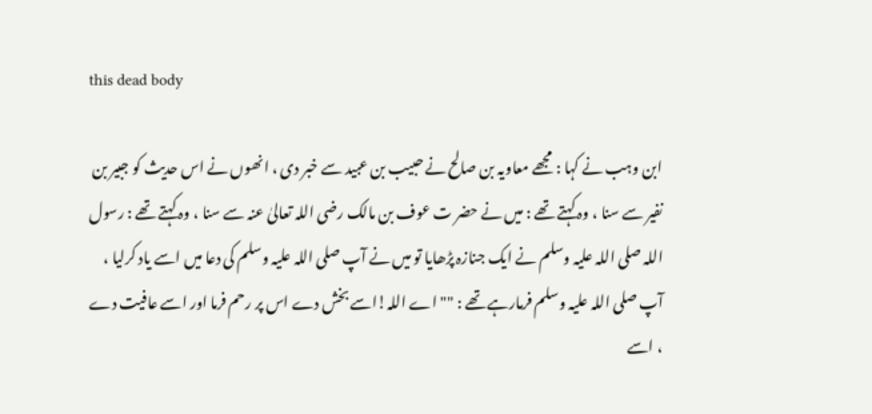this dead body

ابن وہب نے کہا : مجھے معاویہ بن صالح نے حبیب بن عبید سے خبر دی ، انھوں نے اس حدیث کو جبیر بن نفیر سے سنا ، وہ کہتے تھے : میں نے حضر ت عوف بن مالک رضی اللہ تعالیٰ عنہ سے سنا ، وہ کہتے تھے : رسول اللہ صلی اللہ علیہ وسلم نے ایک جنازہ پڑھایا تو میں نے آپ صلی اللہ علیہ وسلم کی دعا میں اسے یاد کرلیا ، آپ صلی اللہ علیہ وسلم فرمارہے تھے : "" اے اللہ!اسے بخش دے اس پر رحم فرما اور اسے عافیت دے ، اسے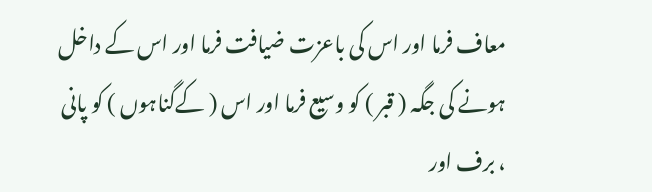معاف فرما اور اس کی باعزت ضیافت فرما اور اس کے داخل ہونے کی جگہ ( قبر ) کو وسیع فرما اور اس ( کےگناہوں ) کو پانی ، برف اور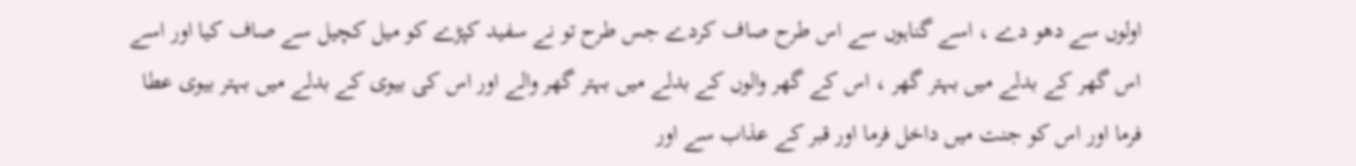اولوں سے دھو دے ، اسے گناہوں سے اس طرح صاف کردے جس طرح تو نے سفید کپڑے کو میل کچیل سے صاف کیا اور اسے اس گھر کے بدلے میں بہتر گھر ، اس کے گھر والوں کے بدلے میں بہتر گھر والے اور اس کی بیوی کے بدلے میں بہتر بیوی عطا فرما اور اس کو جنت میں داخل فرما اور قبر کے عذاب سے اور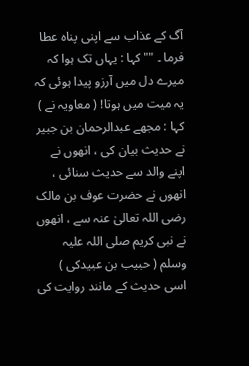آگ کے عذاب سے اپنی پناہ عطا فرما ۔ "" کہا : یہاں تک ہوا کہ میرے دل میں آرزو پیدا ہوئی کہ یہ میت میں ہوتا! ( معاویہ نے ) کہا : مجھے عبدالرحمان بن جبیر نے حدیث بیان کی ، انھوں نے اپنے والد سے حدیث سنائی ، انھوں نے حضرت عوف بن مالک رضی اللہ تعالیٰ عنہ سے ، انھوں نے نبی کریم صلی اللہ علیہ وسلم ( حبیب بن عبیدکی ) اسی حدیث کے مانند روایت کی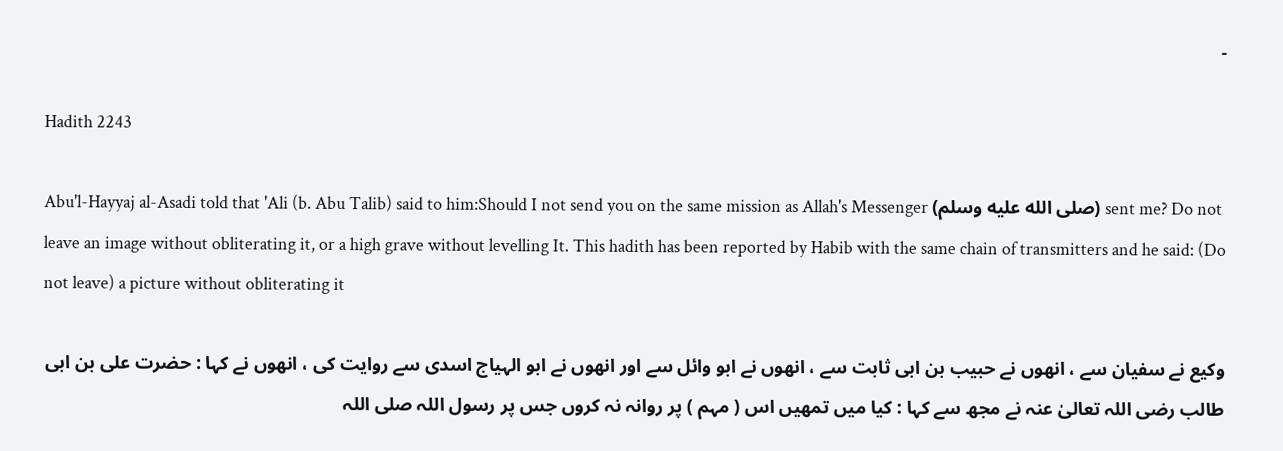۔

Hadith 2243

Abu'l-Hayyaj al-Asadi told that 'Ali (b. Abu Talib) said to him:Should I not send you on the same mission as Allah's Messenger (صلى الله عليه وسلم) sent me? Do not leave an image without obliterating it, or a high grave without levelling It. This hadith has been reported by Habib with the same chain of transmitters and he said: (Do not leave) a picture without obliterating it

وکیع نے سفیان سے ، انھوں نے حبیب بن ابی ثابت سے ، انھوں نے ابو وائل سے اور انھوں نے ابو الہیاج اسدی سے روایت کی ، انھوں نے کہا : حضرت علی بن ابی طالب رضی اللہ تعالیٰ عنہ نے مجھ سے کہا : کیا میں تمھیں اس ( مہم ) پر روانہ نہ کروں جس پر رسول اللہ صلی اللہ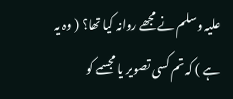علیہ وسلم نے مجھے روانہ کیا تھا؟ ( وہ یہ ہے ) کہ تم کسی تصویر یا مجسمے کو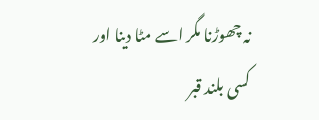نہ چھوڑنا مگر اسے مٹا دینا اور کسی بلند قبر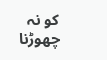کو نہ چھوڑنا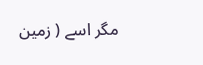مگر اسے ( زمین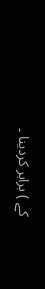کے ) برابر کردینا ۔